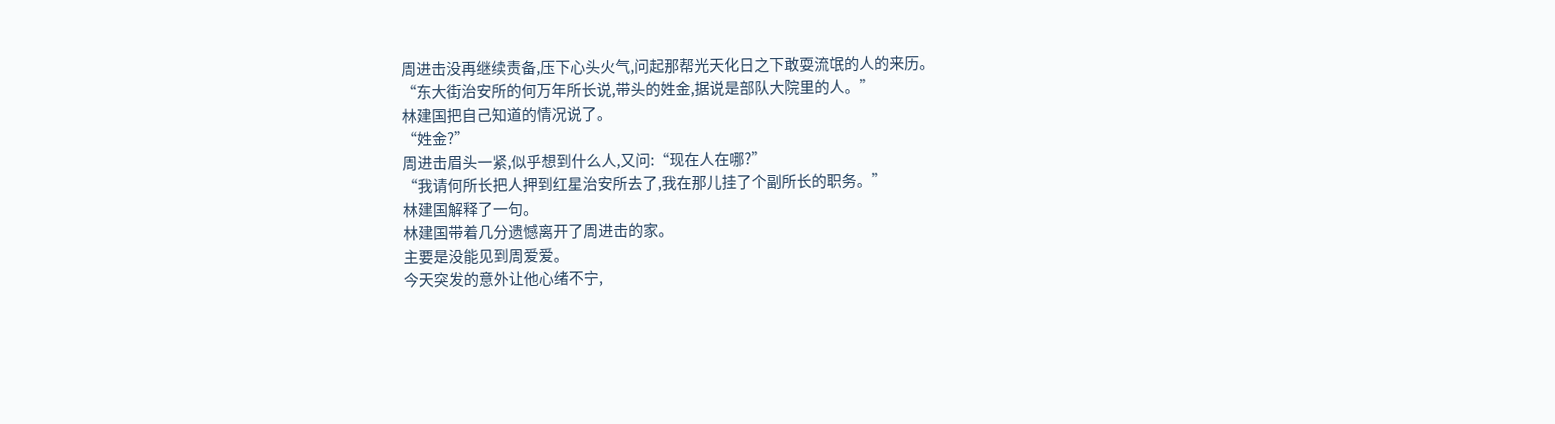周进击没再继续责备,压下心头火气,问起那帮光天化日之下敢耍流氓的人的来历。
“东大街治安所的何万年所长说,带头的姓金,据说是部队大院里的人。”
林建国把自己知道的情况说了。
“姓金?”
周进击眉头一紧,似乎想到什么人,又问:“现在人在哪?”
“我请何所长把人押到红星治安所去了,我在那儿挂了个副所长的职务。”
林建国解释了一句。
林建国带着几分遗憾离开了周进击的家。
主要是没能见到周爱爱。
今天突发的意外让他心绪不宁,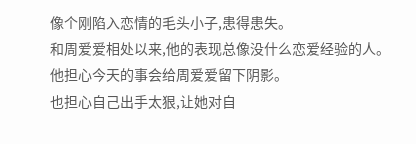像个刚陷入恋情的毛头小子,患得患失。
和周爱爱相处以来,他的表现总像没什么恋爱经验的人。
他担心今天的事会给周爱爱留下阴影。
也担心自己出手太狠,让她对自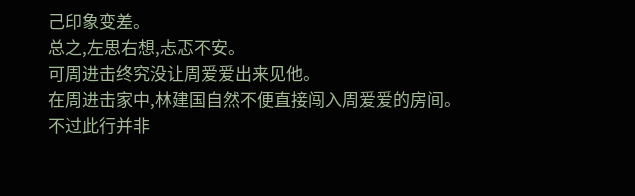己印象变差。
总之,左思右想,忐忑不安。
可周进击终究没让周爱爱出来见他。
在周进击家中,林建国自然不便直接闯入周爱爱的房间。
不过此行并非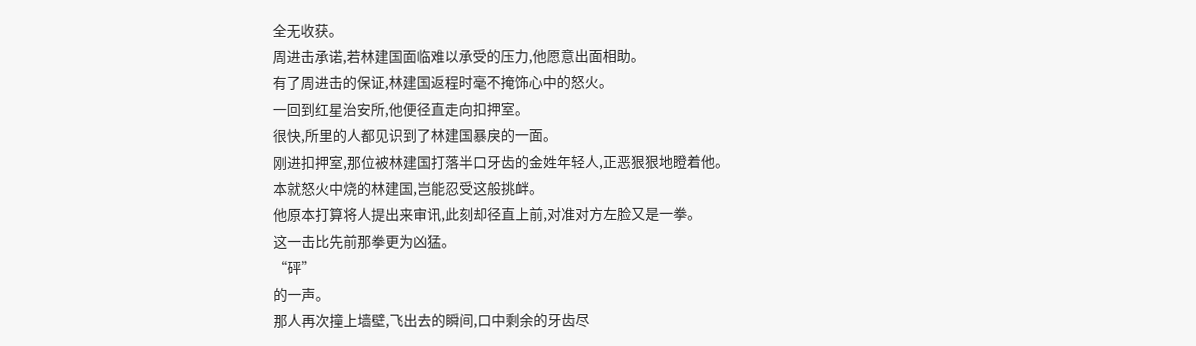全无收获。
周进击承诺,若林建国面临难以承受的压力,他愿意出面相助。
有了周进击的保证,林建国返程时毫不掩饰心中的怒火。
一回到红星治安所,他便径直走向扣押室。
很快,所里的人都见识到了林建国暴戾的一面。
刚进扣押室,那位被林建国打落半口牙齿的金姓年轻人,正恶狠狠地瞪着他。
本就怒火中烧的林建国,岂能忍受这般挑衅。
他原本打算将人提出来审讯,此刻却径直上前,对准对方左脸又是一拳。
这一击比先前那拳更为凶猛。
“砰”
的一声。
那人再次撞上墙壁,飞出去的瞬间,口中剩余的牙齿尽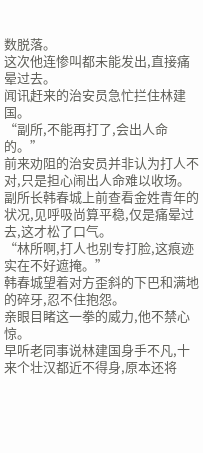数脱落。
这次他连惨叫都未能发出,直接痛晕过去。
闻讯赶来的治安员急忙拦住林建国。
“副所,不能再打了,会出人命的。”
前来劝阻的治安员并非认为打人不对,只是担心闹出人命难以收场。
副所长韩春城上前查看金姓青年的状况,见呼吸尚算平稳,仅是痛晕过去,这才松了口气。
“林所啊,打人也别专打脸,这痕迹实在不好遮掩。”
韩春城望着对方歪斜的下巴和满地的碎牙,忍不住抱怨。
亲眼目睹这一拳的威力,他不禁心惊。
早听老同事说林建国身手不凡,十来个壮汉都近不得身,原本还将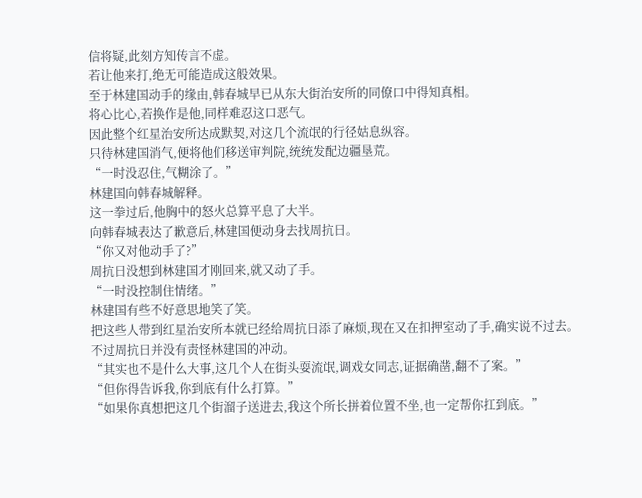信将疑,此刻方知传言不虚。
若让他来打,绝无可能造成这般效果。
至于林建国动手的缘由,韩春城早已从东大街治安所的同僚口中得知真相。
将心比心,若换作是他,同样难忍这口恶气。
因此整个红星治安所达成默契,对这几个流氓的行径姑息纵容。
只待林建国消气,便将他们移送审判院,统统发配边疆垦荒。
“一时没忍住,气糊涂了。”
林建国向韩春城解释。
这一拳过后,他胸中的怒火总算平息了大半。
向韩春城表达了歉意后,林建国便动身去找周抗日。
“你又对他动手了?”
周抗日没想到林建国才刚回来,就又动了手。
“一时没控制住情绪。”
林建国有些不好意思地笑了笑。
把这些人带到红星治安所本就已经给周抗日添了麻烦,现在又在扣押室动了手,确实说不过去。
不过周抗日并没有责怪林建国的冲动。
“其实也不是什么大事,这几个人在街头耍流氓,调戏女同志,证据确凿,翻不了案。”
“但你得告诉我,你到底有什么打算。”
“如果你真想把这几个街溜子送进去,我这个所长拼着位置不坐,也一定帮你扛到底。”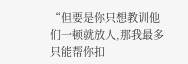“但要是你只想教训他们一顿就放人,那我最多只能帮你扣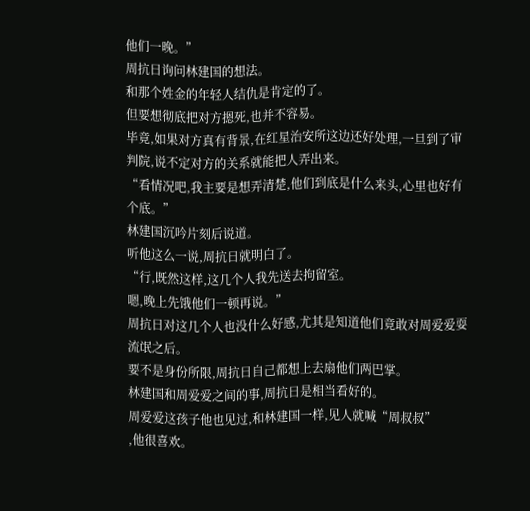他们一晚。”
周抗日询问林建国的想法。
和那个姓金的年轻人结仇是肯定的了。
但要想彻底把对方摁死,也并不容易。
毕竟,如果对方真有背景,在红星治安所这边还好处理,一旦到了审判院,说不定对方的关系就能把人弄出来。
“看情况吧,我主要是想弄清楚,他们到底是什么来头,心里也好有个底。”
林建国沉吟片刻后说道。
听他这么一说,周抗日就明白了。
“行,既然这样,这几个人我先送去拘留室。
嗯,晚上先饿他们一顿再说。”
周抗日对这几个人也没什么好感,尤其是知道他们竟敢对周爱爱耍流氓之后。
要不是身份所限,周抗日自己都想上去扇他们两巴掌。
林建国和周爱爱之间的事,周抗日是相当看好的。
周爱爱这孩子他也见过,和林建国一样,见人就喊“周叔叔”
,他很喜欢。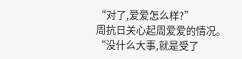“对了,爱爱怎么样?”
周抗日关心起周爱爱的情况。
“没什么大事,就是受了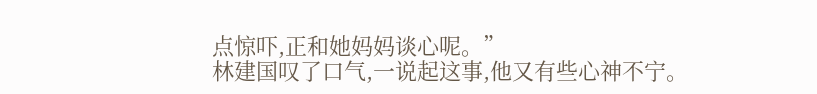点惊吓,正和她妈妈谈心呢。”
林建国叹了口气,一说起这事,他又有些心神不宁。